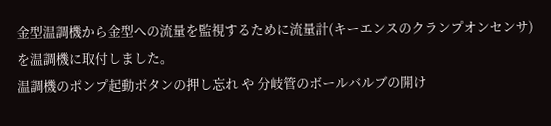金型温調機から金型への流量を監視するために流量計(キーエンスのクランプオンセンサ)を温調機に取付しました。
温調機のポンプ起動ボタンの押し忘れ や 分岐管のボールバルブの開け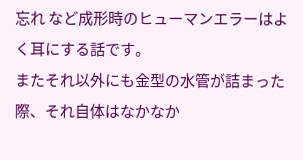忘れ など成形時のヒューマンエラーはよく耳にする話です。
またそれ以外にも金型の水管が詰まった際、それ自体はなかなか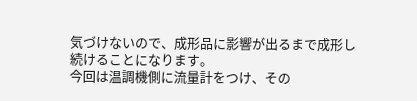気づけないので、成形品に影響が出るまで成形し続けることになります。
今回は温調機側に流量計をつけ、その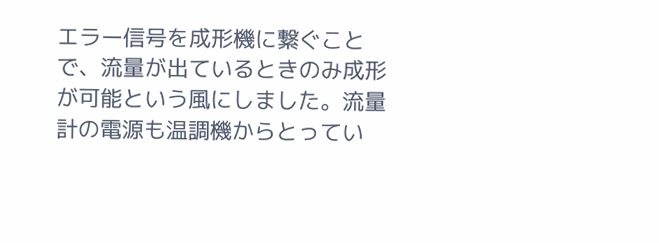エラー信号を成形機に繋ぐことで、流量が出ているときのみ成形が可能という風にしました。流量計の電源も温調機からとってい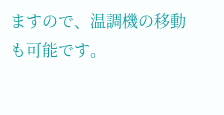ますので、温調機の移動も可能です。